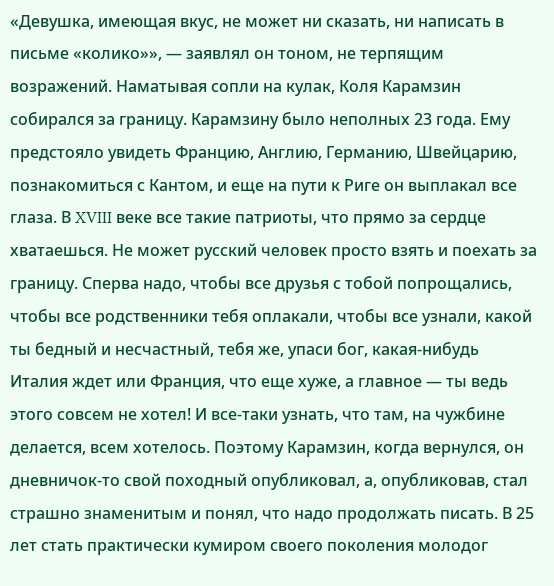«Девушка, имеющая вкус, не может ни сказать, ни написать в письме «колико»», — заявлял он тоном, не терпящим возражений. Наматывая сопли на кулак, Коля Карамзин собирался за границу. Карамзину было неполных 23 года. Ему предстояло увидеть Францию, Англию, Германию, Швейцарию, познакомиться с Кантом, и еще на пути к Риге он выплакал все глаза. В XVIII веке все такие патриоты, что прямо за сердце хватаешься. Не может русский человек просто взять и поехать за границу. Сперва надо, чтобы все друзья с тобой попрощались, чтобы все родственники тебя оплакали, чтобы все узнали, какой ты бедный и несчастный, тебя же, упаси бог, какая-нибудь Италия ждет или Франция, что еще хуже, а главное — ты ведь этого совсем не хотел! И все-таки узнать, что там, на чужбине делается, всем хотелось. Поэтому Карамзин, когда вернулся, он дневничок-то свой походный опубликовал, а, опубликовав, стал страшно знаменитым и понял, что надо продолжать писать. В 25 лет стать практически кумиром своего поколения молодог